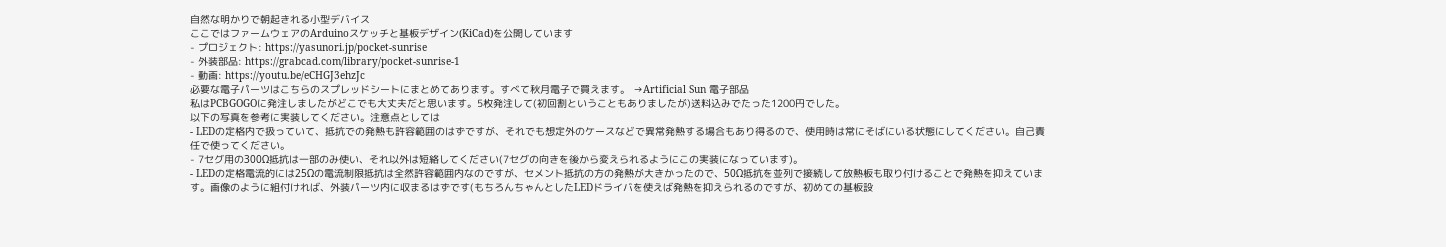自然な明かりで朝起きれる小型デバイス
ここではファームウェアのArduinoスケッチと基板デザイン(KiCad)を公開しています
- プロジェクト: https://yasunori.jp/pocket-sunrise
- 外装部品: https://grabcad.com/library/pocket-sunrise-1
- 動画: https://youtu.be/eCHGJ3ehzJc
必要な電子パーツはこちらのスプレッドシートにまとめてあります。すべて秋月電子で買えます。 →Artificial Sun 電子部品
私はPCBGOGOに発注しましたがどこでも大丈夫だと思います。5枚発注して(初回割ということもありましたが)送料込みでたった1200円でした。
以下の写真を参考に実装してください。注意点としては
- LEDの定格内で扱っていて、抵抗での発熱も許容範囲のはずですが、それでも想定外のケースなどで異常発熱する場合もあり得るので、使用時は常にそばにいる状態にしてください。自己責任で使ってください。
- 7セグ用の300Ω抵抗は一部のみ使い、それ以外は短絡してください(7セグの向きを後から変えられるようにこの実装になっています)。
- LEDの定格電流的には25Ωの電流制限抵抗は全然許容範囲内なのですが、セメント抵抗の方の発熱が大きかったので、50Ω抵抗を並列で接続して放熱板も取り付けることで発熱を抑えています。画像のように組付ければ、外装パーツ内に収まるはずです(もちろんちゃんとしたLEDドライバを使えば発熱を抑えられるのですが、初めての基板設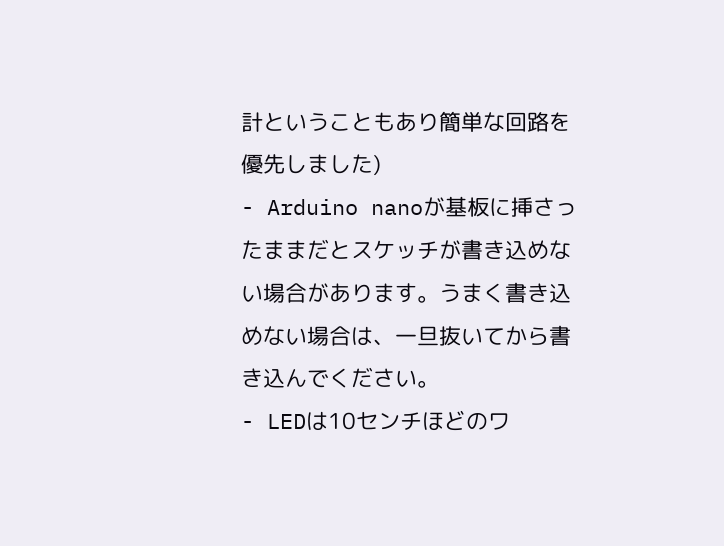計ということもあり簡単な回路を優先しました)
- Arduino nanoが基板に挿さったままだとスケッチが書き込めない場合があります。うまく書き込めない場合は、一旦抜いてから書き込んでください。
- LEDは10センチほどのワ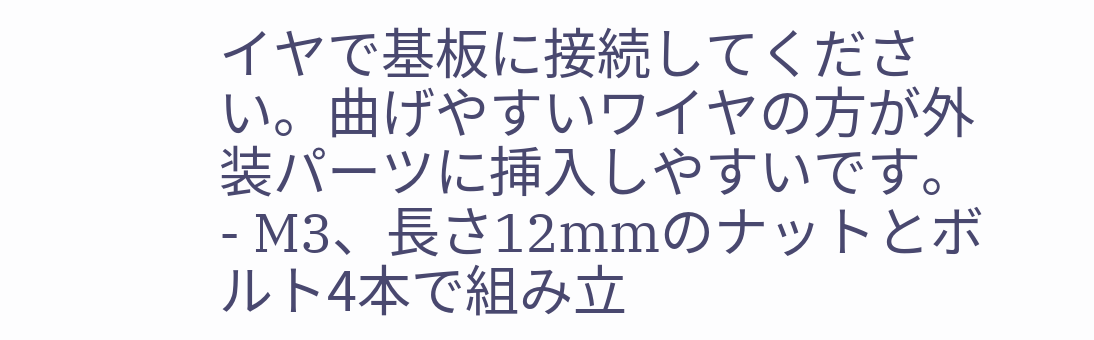イヤで基板に接続してください。曲げやすいワイヤの方が外装パーツに挿入しやすいです。
- M3、長さ12mmのナットとボルト4本で組み立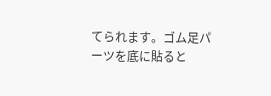てられます。ゴム足パーツを底に貼ると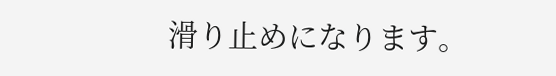滑り止めになります。